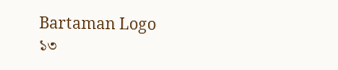Bartaman Logo
১৩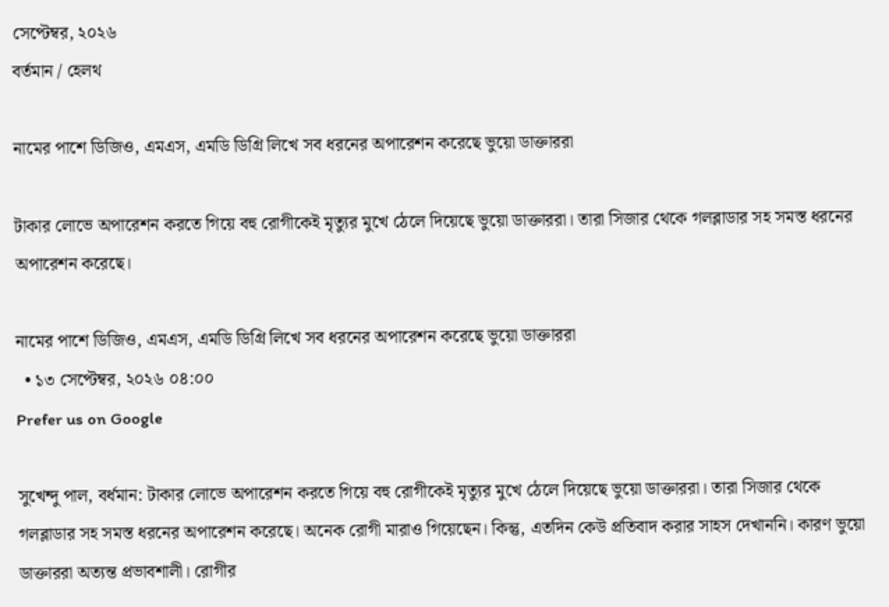সেপ্টেম্বর, ২০২৬
বর্তমান / হেলথ

নামের পাশে ডিজিও, এমএস, এমডি ডিগ্রি লিখে সব ধরনের অপারেশন করেছে ভুয়ো ডাক্তাররা

টাকার লোভে অপারেশন করতে গিয়ে বহু রোগীকেই মৃত্যুর মুখে ঠেলে দিয়েছে ভুয়ো ডাক্তাররা। তারা সিজার থেকে গলব্লাডার সহ সমস্ত ধরনের অপারেশন করেছে।

নামের পাশে ডিজিও, এমএস, এমডি ডিগ্রি লিখে সব ধরনের অপারেশন করেছে ভুয়ো ডাক্তাররা
  • ১৩ সেপ্টেম্বর, ২০২৬ ০৪:০০
Prefer us on Google

সুখেন্দু পাল, বর্ধমান: টাকার লোভে অপারেশন করতে গিয়ে বহু রোগীকেই মৃত্যুর মুখে ঠেলে দিয়েছে ভুয়ো ডাক্তাররা। তারা সিজার থেকে গলব্লাডার সহ সমস্ত ধরনের অপারেশন করেছে। অনেক রোগী মারাও গিয়েছেন। কিন্তু, এতদিন কেউ প্রতিবাদ করার সাহস দেখাননি। কারণ ভুয়ো ডাক্তাররা অত্যন্ত প্রভাবশালী। রোগীর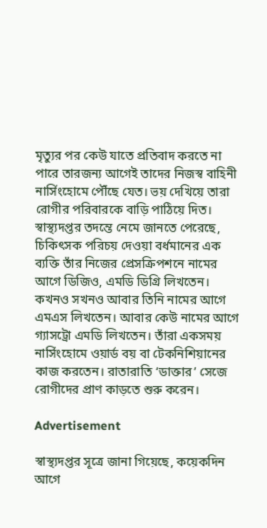মৃত্যুর পর কেউ যাতে প্রতিবাদ করতে না পারে তারজন্য আগেই তাদের নিজস্ব বাহিনী নার্সিংহোমে পৌঁছে যেত। ভয় দেখিয়ে তারা রোগীর পরিবারকে বাড়ি পাঠিয়ে দিত। স্বাস্থ্যদপ্তর তদন্তে নেমে জানতে পেরেছে, চিকিৎসক পরিচয় দেওয়া বর্ধমানের এক ব্যক্তি তাঁর নিজের প্রেসক্রিপশনে নামের আগে ডিজিও, এমডি ডিগ্রি লিখতেন। কখনও সখনও আবার তিনি নামের আগে এমএস লিখতেন। আবার কেউ নামের আগে গ্যাসট্রো এমডি লিখতেন। তাঁরা একসময় নার্সিংহোমে ওয়ার্ড বয় বা টেকনিশিয়ানের কাজ করতেন। রাতারাতি ‘ডাক্তার’ সেজে রোগীদের প্রাণ কাড়তে শুরু করেন।

Advertisement

স্বাস্থ্যদপ্তর সূত্রে জানা গিয়েছে, কয়েকদিন আগে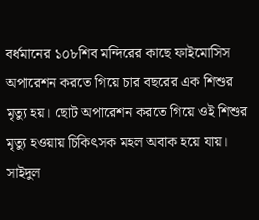বর্ধমানের ১০৮শিব মন্দিরের কাছে ফাইমোসিস অপারেশন করতে গিয়ে চার বছরের এক শিশুর মৃত্যু হয়। ছোট অপারেশন করতে গিয়ে ওই শিশুর মৃত্যু হওয়ায় চিকিৎসক মহল অবাক হয়ে যায়। সাইদুল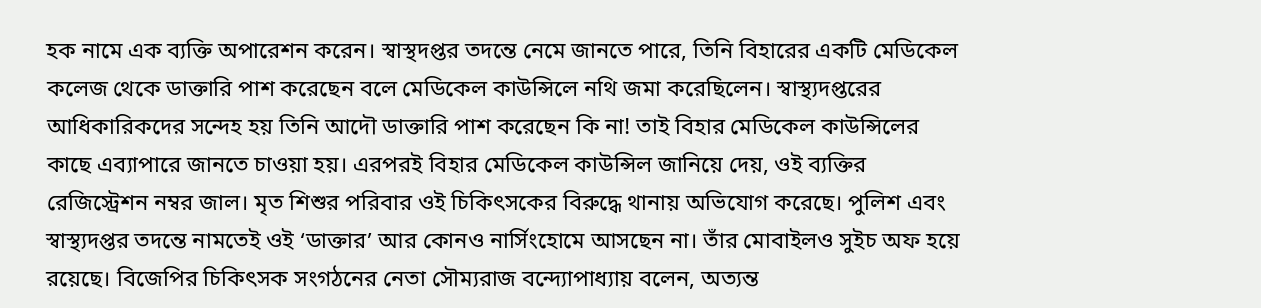হক নামে এক ব্যক্তি অপারেশন করেন। স্বাস্থদপ্তর তদন্তে নেমে জানতে পারে, তিনি বিহারের একটি মেডিকেল কলেজ থেকে ডাক্তারি পাশ করেছেন বলে মেডিকেল কাউন্সিলে নথি জমা করেছিলেন। স্বাস্থ্যদপ্তরের আধিকারিকদের সন্দেহ হয় তিনি আদৌ ডাক্তারি পাশ করেছেন কি না! তাই বিহার মেডিকেল কাউন্সিলের কাছে এব্যাপারে জানতে চাওয়া হয়। এরপরই বিহার মেডিকেল কাউন্সিল জানিয়ে দেয়, ওই ব্যক্তির রেজিস্ট্রেশন নম্বর জাল। মৃত শিশুর পরিবার ওই চিকিৎসকের বিরুদ্ধে থানায় অভিযোগ করেছে। পুলিশ এবং স্বাস্থ্যদপ্তর তদন্তে নামতেই ওই ‘ডাক্তার’ আর কোনও নার্সিংহোমে আসছেন না। তাঁর মোবাইলও সুইচ অফ হয়ে রয়েছে। বিজেপির চিকিৎসক সংগঠনের নেতা সৌম্যরাজ বন্দ্যোপাধ্যায় বলেন, অত্যন্ত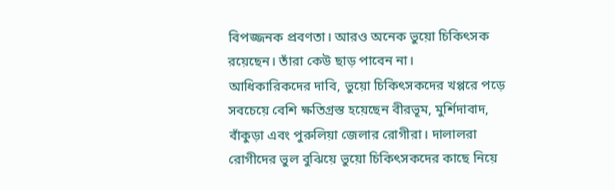বিপজ্জনক প্রবণতা। আরও অনেক ভুয়ো চিকিৎসক রয়েছেন। তাঁরা কেউ ছাড় পাবেন না।
আধিকারিকদের দাবি, ভুয়ো চিকিৎসকদের খপ্পরে পড়ে সবচেয়ে বেশি ক্ষতিগ্রস্ত হয়েছেন বীরভূম, মুর্শিদাবাদ, বাঁকুড়া এবং পুরুলিয়া জেলার রোগীরা। দালালরা রোগীদের ভুল বুঝিয়ে ভুয়ো চিকিৎসকদের কাছে নিয়ে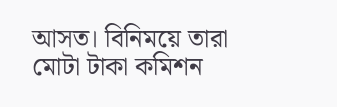আসত। বিনিময়ে তারা মোটা টাকা কমিশন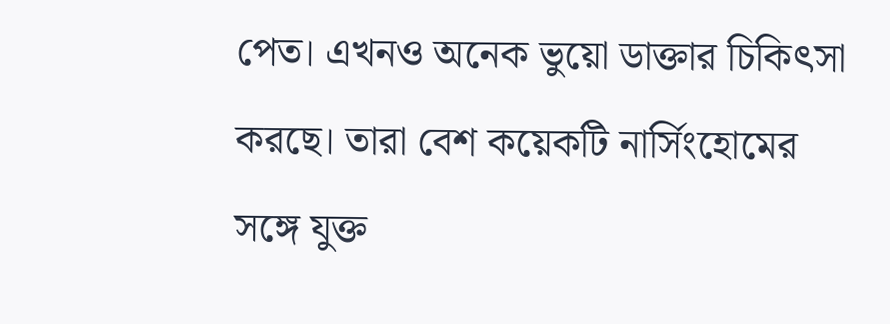পেত। এখনও অনেক ভুয়ো ডাক্তার চিকিৎসা করছে। তারা বেশ কয়েকটি নার্সিংহোমের সঙ্গে যুক্ত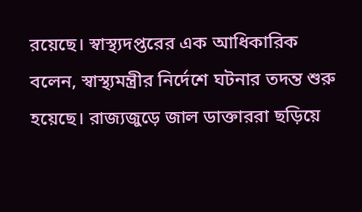রয়েছে। স্বাস্থ্যদপ্তরের এক আধিকারিক বলেন, স্বাস্থ্যমন্ত্রীর নির্দেশে ঘটনার তদন্ত শুরু হয়েছে। রাজ্যজুড়ে জাল ডাক্তাররা ছড়িয়ে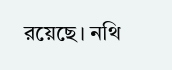রয়েছে। নথি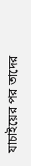যাচাইয়ের পর তাদের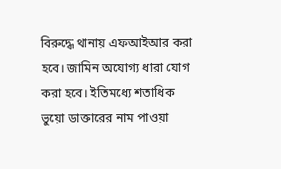বিরুদ্ধে থানায় এফআইআর করা হবে। জামিন অযোগ্য ধারা যোগ করা হবে। ইতিমধ্যে শতাধিক ভুয়ো ডাক্তারের নাম পাওয়া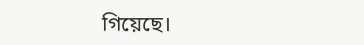গিয়েছে।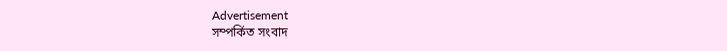Advertisement
সম্পর্কিত সংবাদ